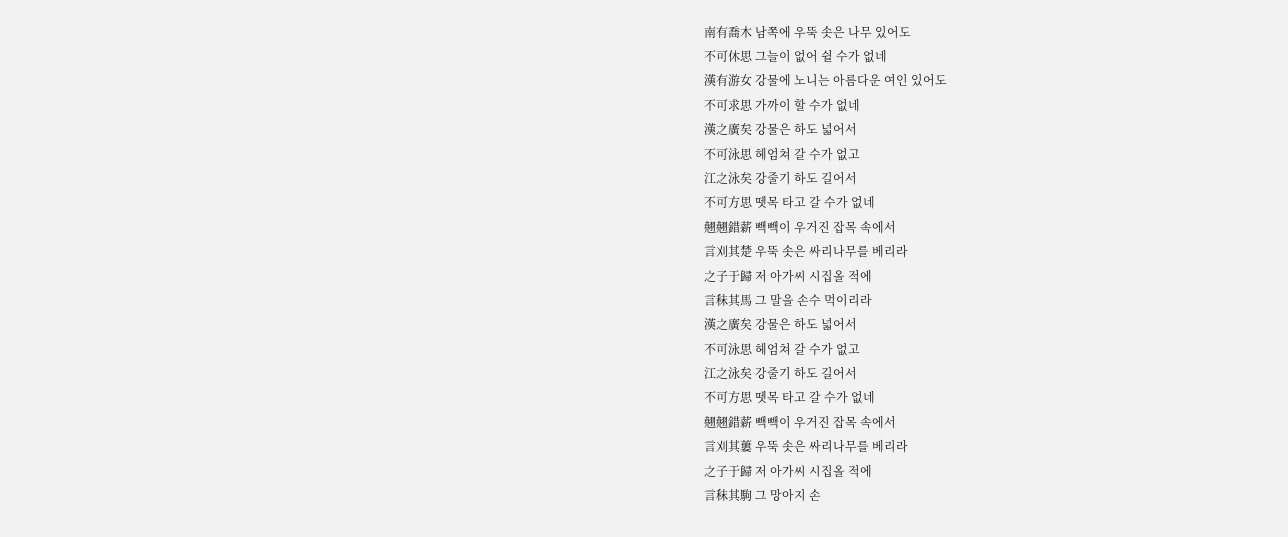南有喬木 남쪽에 우뚝 솟은 나무 있어도
不可休思 그늘이 없어 쉴 수가 없네
漢有游女 강물에 노니는 아름다운 여인 있어도
不可求思 가까이 할 수가 없네
漢之廣矣 강물은 하도 넓어서
不可泳思 헤엄쳐 갈 수가 없고
江之泳矣 강줄기 하도 길어서
不可方思 뗏목 타고 갈 수가 없네
翹翹錯薪 빽빽이 우거진 잡목 속에서
言刈其楚 우뚝 솟은 싸리나무를 베리라
之子于歸 저 아가씨 시집올 적에
言秣其馬 그 말을 손수 먹이리라
漢之廣矣 강물은 하도 넓어서
不可泳思 헤엄쳐 갈 수가 없고
江之泳矣 강줄기 하도 길어서
不可方思 뗏목 타고 갈 수가 없네
翹翹錯薪 빽빽이 우거진 잡목 속에서
言刈其蔞 우뚝 솟은 싸리나무를 베리라
之子于歸 저 아가씨 시집올 적에
言秣其駒 그 망아지 손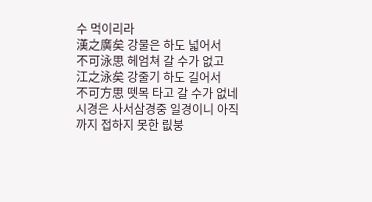수 먹이리라
漢之廣矣 강물은 하도 넓어서
不可泳思 헤엄쳐 갈 수가 없고
江之泳矣 강줄기 하도 길어서
不可方思 뗏목 타고 갈 수가 없네
시경은 사서삼경중 일경이니 아직까지 접하지 못한 릾붕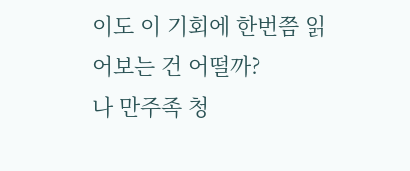이도 이 기회에 한번쯤 읽어보는 건 어떨까?
나 만주족 청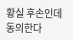황실 후손인데 동의한다